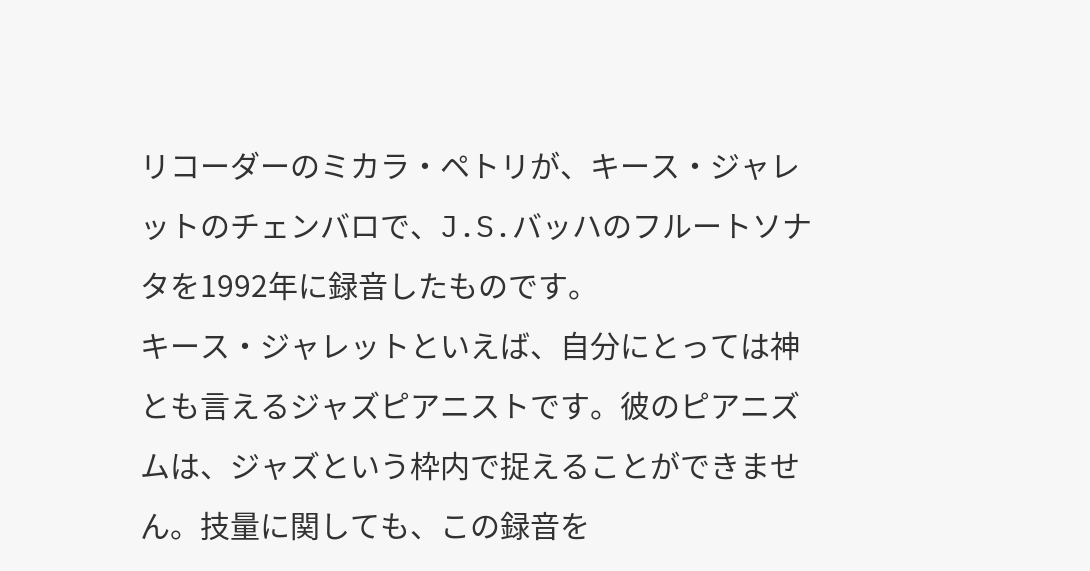リコーダーのミカラ・ペトリが、キース・ジャレットのチェンバロで、J.S.バッハのフルートソナタを1992年に録音したものです。
キース・ジャレットといえば、自分にとっては神とも言えるジャズピアニストです。彼のピアニズムは、ジャズという枠内で捉えることができません。技量に関しても、この録音を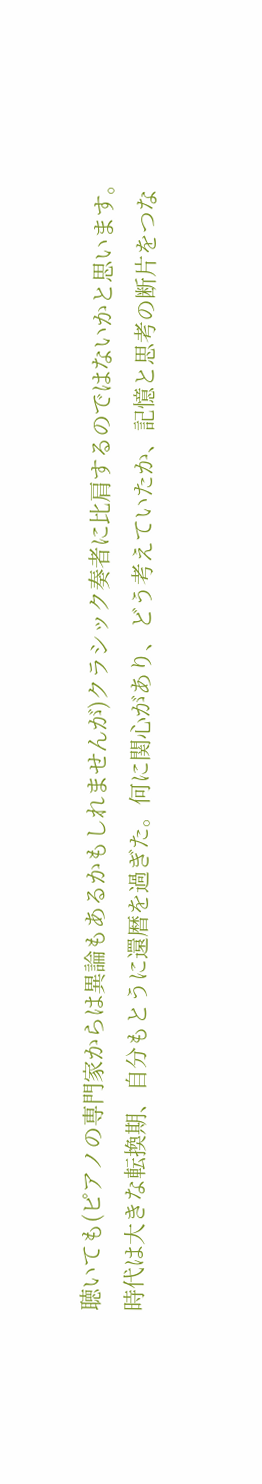聴いても(ピアノの専門家からは異論もあるかもしれませんが)クラシック奏者に比肩するのではないかと思います。
時代は大きな転換期、自分もとうに還暦を過ぎた。何に関心があり、どう考えていたか、記憶と思考の断片をつな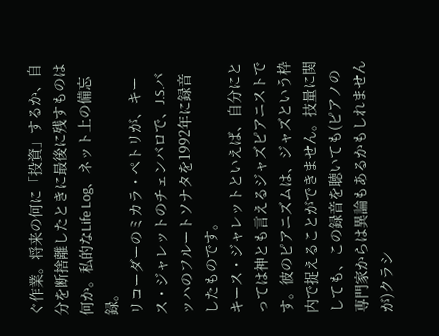ぐ作業。将来の何に「投資」するか、自分を断捨離したときに最後に残すものは何か。私的なLife Log、ネット上の備忘録。
リコーダーのミカラ・ペトリが、キース・ジャレットのチェンバロで、J.S.バッハのフルートソナタを1992年に録音したものです。
キース・ジャレットといえば、自分にとっては神とも言えるジャズピアニストです。彼のピアニズムは、ジャズという枠内で捉えることができません。技量に関しても、この録音を聴いても(ピアノの専門家からは異論もあるかもしれませんが)クラシ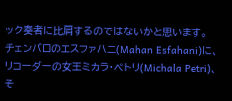ック奏者に比肩するのではないかと思います。
チェンバロのエスファハニ(Mahan Esfahani)に、リコーダーの女王ミカラ・ペトリ(Michala Petri)、そ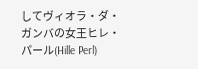してヴィオラ・ダ・ガンバの女王ヒレ・パール(Hille Perl)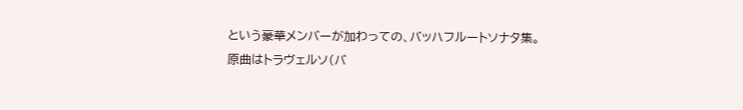という豪華メンバーが加わっての、バッハフルートソナタ集。
原曲はトラヴェルソ(バ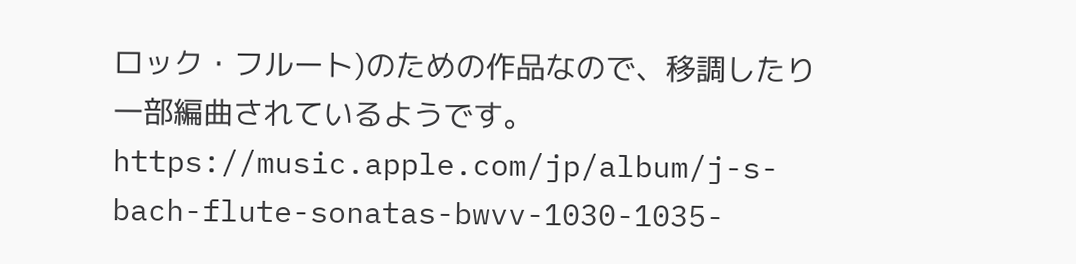ロック・フルート)のための作品なので、移調したり一部編曲されているようです。
https://music.apple.com/jp/album/j-s-bach-flute-sonatas-bwvv-1030-1035-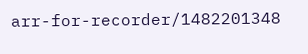arr-for-recorder/1482201348